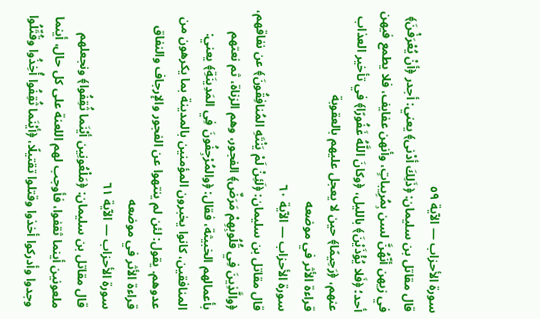سورة الأحزاب — الآية ٥٩
قال مقاتل بن سليمان: ﴿ذَلِكَ أدْنى﴾ يعني: أجدر ﴿أنْ يُعْرَفْنَ﴾ في زيهن أنّهُنَّ لسن بِمُرِيباتٍ، وأنهن عفايف، فلا يطمع فيهن أحد؛ ﴿فَلا يُؤْذَيْنَ﴾ بالليل، ﴿وكانَ اللَّهُ غَفُورًا﴾ في تأخير العذاب عنهم، ﴿رَحِيمًا﴾ حين لا يعجل عليهم بالعقوبة
قراءة الأثر في موضعه
سورة الأحزاب — الآية ٦٠
قال مقاتل بن سليمان: ﴿لَئِنْ لَمْ يَنْتَهِ المُنافِقُونَ﴾ عن نفاقهم، ﴿والَّذِينَ فِي قُلُوبِهِمْ مَرَضٌ﴾ الفجور، وهم الزناة، ثم نعتهم بأعمالهم الخبيثة، فقال: ﴿والمُرْجِفُونَ فِي المَدِينَةِ﴾ يعني: المنافقين، كانوا يخبرون المؤمنين بالمدينة بما يكرهون من عدوهم. يقول: لئن لم ينتهوا عن الفجور والإرجاف والنفاق
قراءة الأثر في موضعه
سورة الأحزاب — الآية ٦١
قال مقاتل بن سليمان: ﴿مَلْعُونِين أيْنَما ثُقِفُوا﴾ ونجعلهم ملعونين أينما ثقفوا، فأوجب لهم اللعنة على كل حال، أينما وجدوا وأدركوا أخذوا وقتلوا تقتيلًا، ﴿أيْنَما ثُقِفُوا أُخِذُوا وقُتِّلُوا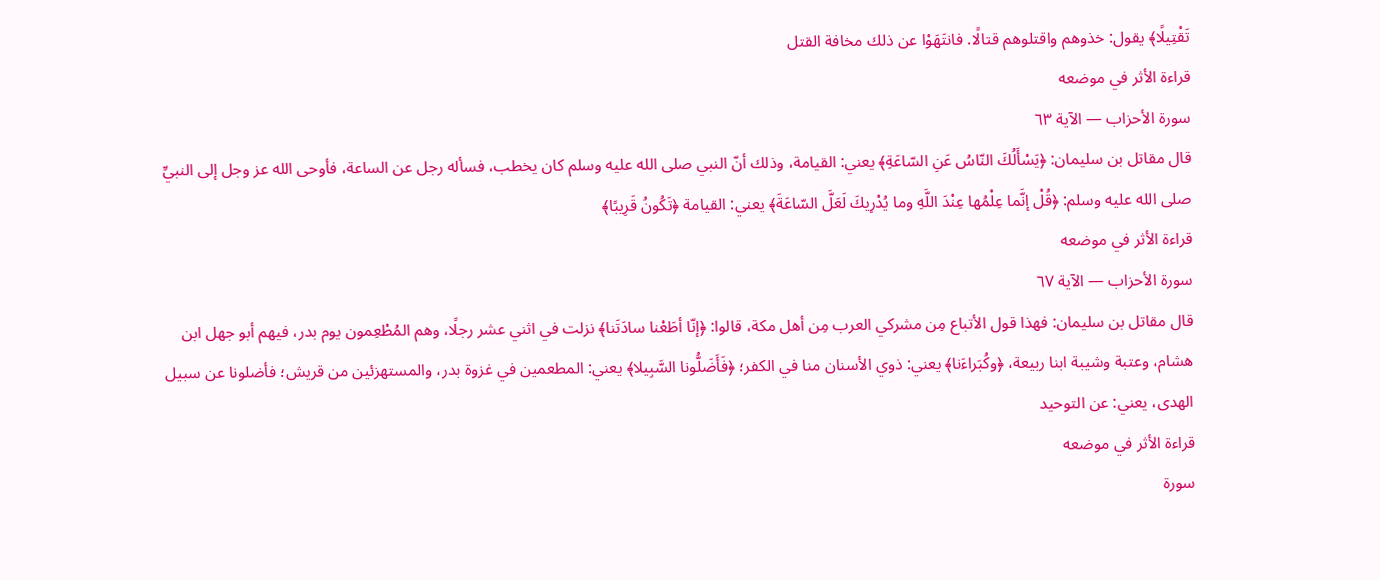تَقْتِيلًا﴾ يقول: خذوهم واقتلوهم قتالًا. فانتَهَوْا عن ذلك مخافة القتل
قراءة الأثر في موضعه
سورة الأحزاب — الآية ٦٣
قال مقاتل بن سليمان: ﴿يَسْأَلُكَ النّاسُ عَنِ السّاعَةِ﴾ يعني: القيامة، وذلك أنّ النبي صلى الله عليه وسلم كان يخطب، فسأله رجل عن الساعة، فأوحى الله عز وجل إلى النبيِّ صلى الله عليه وسلم: ﴿قُلْ إنَّما عِلْمُها عِنْدَ اللَّهِ وما يُدْرِيكَ لَعَلَّ السّاعَةَ﴾ يعني: القيامة ﴿تَكُونُ قَرِيبًا﴾
قراءة الأثر في موضعه
سورة الأحزاب — الآية ٦٧
قال مقاتل بن سليمان: فهذا قول الأتباع مِن مشركي العرب مِن أهل مكة، قالوا: ﴿إنّا أطَعْنا سادَتَنا﴾ نزلت في اثني عشر رجلًا، وهم المُطْعِمون يوم بدر، فيهم أبو جهل ابن هشام، وعتبة وشيبة ابنا ربيعة، ﴿وكُبَراءَنا﴾ يعني: ذوي الأسنان منا في الكفر؛ ﴿فَأَضَلُّونا السَّبِيلا﴾ يعني: المطعمين في غزوة بدر، والمستهزئين من قريش؛ فأضلونا عن سبيل الهدى، يعني: عن التوحيد
قراءة الأثر في موضعه
سورة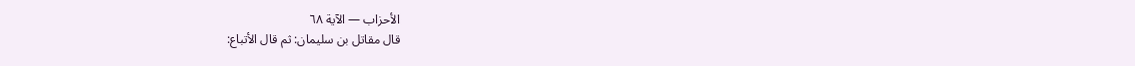الأحزاب — الآية ٦٨
قال مقاتل بن سليمان: ثم قال الأتباع: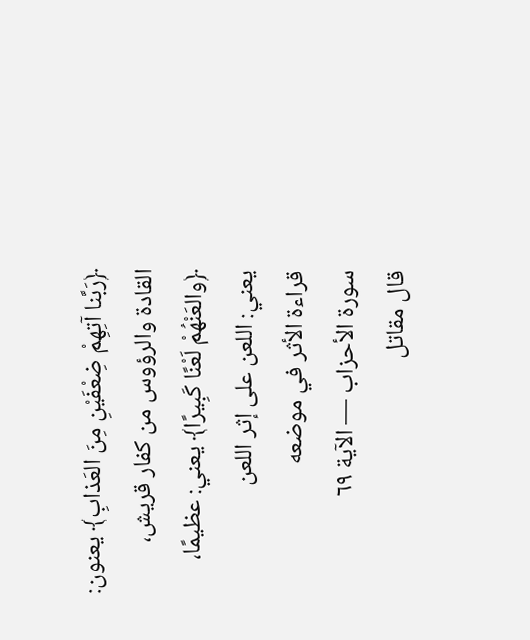﴿رَبَّنا آتِهِمْ ضِعْفَيْنِ مِنَ العَذابِ﴾ يعنون: القادة والرؤوس من كفار قريش، ﴿والعَنْهُمْ لَعْنًا كَبِيرًا﴾ يعني: عظيمًا، يعني: اللعن على إثر اللعن
قراءة الأثر في موضعه
سورة الأحزاب — الآية ٦٩
قال مقاتل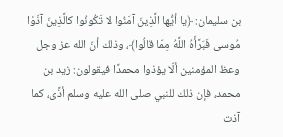بن سليمان: ﴿يا أيُّها الَّذِينَ آمَنُوا لا تَكُونُوا كالَّذِينَ آذَوْا مُوسى فَبَرَّأَهُ اللَّهُ مِمّا قالُوا﴾، وذلك أنّ الله عز وجل وعظ المؤمنين ألّا يؤذوا محمدًا فيقولون: زيد بن محمد، فإن ذلك للنبي صلى الله عليه وسلم أذًى، كما آذت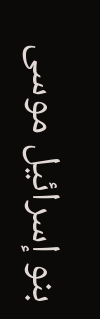بنو إسرائيل موسى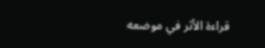قراءة الأثر في موضعه